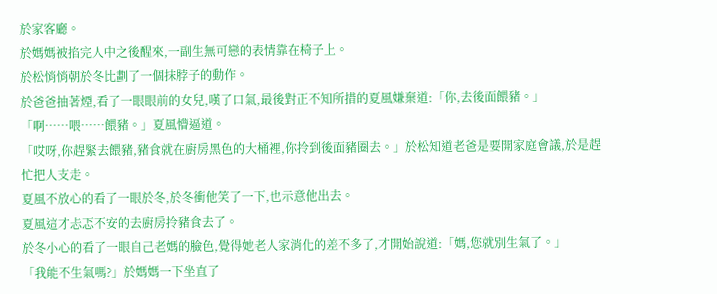於家客廳。
於媽媽被掐完人中之後醒來,一副生無可戀的表情靠在椅子上。
於松悄悄朝於冬比劃了一個抹脖子的動作。
於爸爸抽著煙,看了一眼眼前的女兒,嘆了口氣,最後對正不知所措的夏風嫌棄道:「你,去後面餵豬。」
「啊……喂……餵豬。」夏風懵逼道。
「哎呀,你趕緊去餵豬,豬食就在廚房黑色的大桶裡,你拎到後面豬圈去。」於松知道老爸是要開家庭會議,於是趕忙把人支走。
夏風不放心的看了一眼於冬,於冬衝他笑了一下,也示意他出去。
夏風這才忐忑不安的去廚房拎豬食去了。
於冬小心的看了一眼自己老媽的臉色,覺得她老人家消化的差不多了,才開始說道:「媽,您就別生氣了。」
「我能不生氣嗎?」於媽媽一下坐直了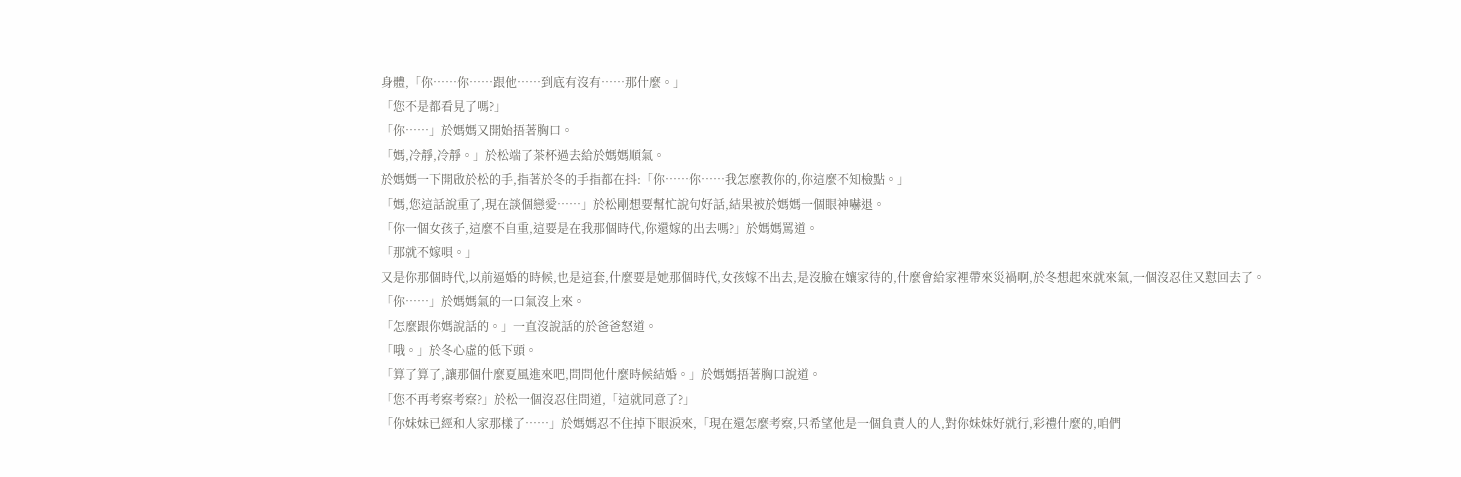身體,「你……你……跟他……到底有沒有……那什麼。」
「您不是都看見了嗎?」
「你……」於媽媽又開始捂著胸口。
「媽,冷靜,冷靜。」於松端了茶杯過去給於媽媽順氣。
於媽媽一下開啟於松的手,指著於冬的手指都在抖:「你……你……我怎麼教你的,你這麼不知檢點。」
「媽,您這話說重了,現在談個戀愛……」於松剛想要幫忙說句好話,結果被於媽媽一個眼神嚇退。
「你一個女孩子,這麼不自重,這要是在我那個時代,你還嫁的出去嗎?」於媽媽罵道。
「那就不嫁唄。」
又是你那個時代,以前逼婚的時候,也是這套,什麼要是她那個時代,女孩嫁不出去,是沒臉在孃家待的,什麼會給家裡帶來災禍啊,於冬想起來就來氣,一個沒忍住又懟回去了。
「你……」於媽媽氣的一口氣沒上來。
「怎麼跟你媽說話的。」一直沒說話的於爸爸怒道。
「哦。」於冬心虛的低下頭。
「算了算了,讓那個什麼夏風進來吧,問問他什麼時候結婚。」於媽媽捂著胸口說道。
「您不再考察考察?」於松一個沒忍住問道,「這就同意了?」
「你妹妹已經和人家那樣了……」於媽媽忍不住掉下眼淚來,「現在還怎麼考察,只希望他是一個負責人的人,對你妹妹好就行,彩禮什麼的,咱們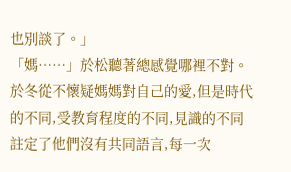也別談了。」
「媽……」於松聽著總感覺哪裡不對。
於冬從不懷疑媽媽對自己的愛,但是時代的不同,受教育程度的不同,見識的不同註定了他們沒有共同語言,每一次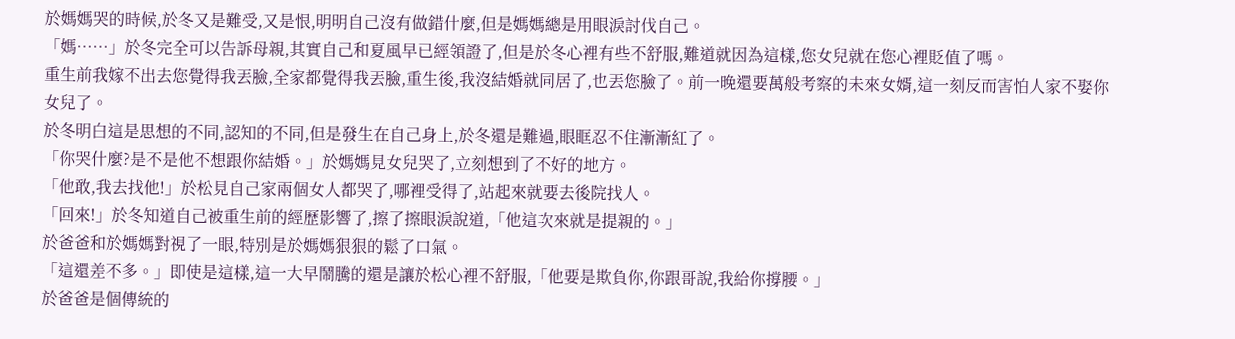於媽媽哭的時候,於冬又是難受,又是恨,明明自己沒有做錯什麼,但是媽媽總是用眼淚討伐自己。
「媽……」於冬完全可以告訴母親,其實自己和夏風早已經領證了,但是於冬心裡有些不舒服,難道就因為這樣,您女兒就在您心裡貶值了嗎。
重生前我嫁不出去您覺得我丟臉,全家都覺得我丟臉,重生後,我沒結婚就同居了,也丟您臉了。前一晚還要萬般考察的未來女婿,這一刻反而害怕人家不娶你女兒了。
於冬明白這是思想的不同,認知的不同,但是發生在自己身上,於冬還是難過,眼眶忍不住漸漸紅了。
「你哭什麼?是不是他不想跟你結婚。」於媽媽見女兒哭了,立刻想到了不好的地方。
「他敢,我去找他!」於松見自己家兩個女人都哭了,哪裡受得了,站起來就要去後院找人。
「回來!」於冬知道自己被重生前的經歷影響了,擦了擦眼淚說道,「他這次來就是提親的。」
於爸爸和於媽媽對視了一眼,特別是於媽媽狠狠的鬆了口氣。
「這還差不多。」即使是這樣,這一大早鬧騰的還是讓於松心裡不舒服,「他要是欺負你,你跟哥說,我給你撐腰。」
於爸爸是個傳統的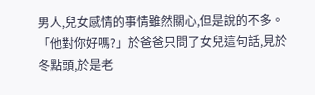男人,兒女感情的事情雖然關心,但是說的不多。
「他對你好嗎?」於爸爸只問了女兒這句話,見於冬點頭,於是老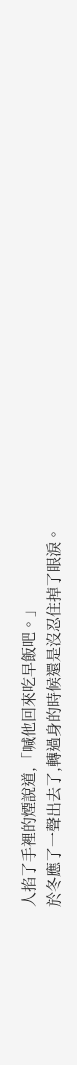人掐了手裡的煙說道,「喊他回來吃早飯吧。」
於冬應了一聲出去了,轉過身的時候還是沒忍住掉了眼淚。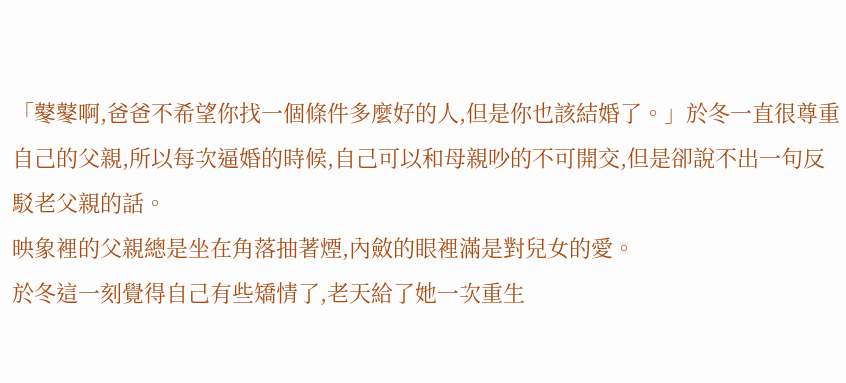「鼕鼕啊,爸爸不希望你找一個條件多麼好的人,但是你也該結婚了。」於冬一直很尊重自己的父親,所以每次逼婚的時候,自己可以和母親吵的不可開交,但是卻說不出一句反駁老父親的話。
映象裡的父親總是坐在角落抽著煙,內斂的眼裡滿是對兒女的愛。
於冬這一刻覺得自己有些矯情了,老天給了她一次重生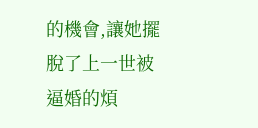的機會,讓她擺脫了上一世被逼婚的煩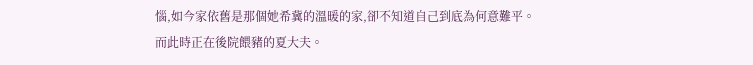惱,如今家依舊是那個她希冀的溫暖的家,卻不知道自己到底為何意難平。
而此時正在後院餵豬的夏大夫。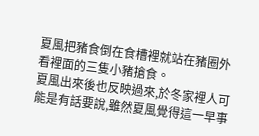夏風把豬食倒在食槽裡就站在豬圈外看裡面的三隻小豬搶食。
夏風出來後也反映過來,於冬家裡人可能是有話要說,雖然夏風覺得這一早事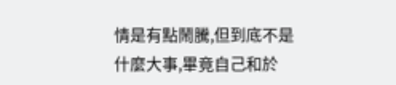情是有點鬧騰,但到底不是什麼大事,畢竟自己和於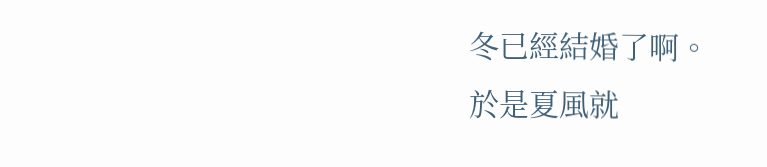冬已經結婚了啊。
於是夏風就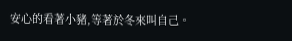安心的看著小豬,等著於冬來叫自己。